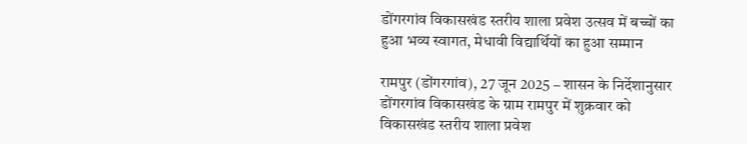डोंगरगांव विकासखंड स्तरीय शाला प्रवेश उत्सव में बच्चों का हुआ भव्य स्वागत, मेधावी विद्यार्थियों का हुआ सम्मान

रामपुर (डोंगरगांव), 27 जून 2025 – शासन के निर्देशानुसार डोंगरगांव विकासखंड के ग्राम रामपुर में शुक्रवार को विकासखंड स्तरीय शाला प्रवेश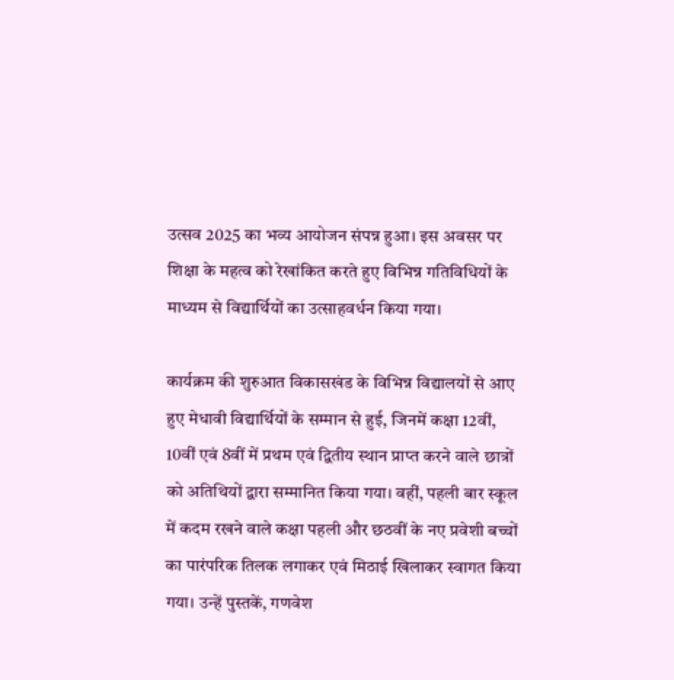उत्सव 2025 का भव्य आयोजन संपन्न हुआ। इस अवसर पर शिक्षा के महत्व को रेखांकित करते हुए विभिन्न गतिविधियों के माध्यम से विद्यार्थियों का उत्साहवर्धन किया गया।

कार्यक्रम की शुरुआत विकासखंड के विभिन्न विद्यालयों से आए हुए मेधावी विद्यार्थियों के सम्मान से हुई, जिनमें कक्षा 12वीं, 10वीं एवं 8वीं में प्रथम एवं द्वितीय स्थान प्राप्त करने वाले छात्रों को अतिथियों द्वारा सम्मानित किया गया। वहीं, पहली बार स्कूल में कदम रखने वाले कक्षा पहली और छठवीं के नए प्रवेशी बच्चों का पारंपरिक तिलक लगाकर एवं मिठाई खिलाकर स्वागत किया गया। उन्हें पुस्तकें, गणवेश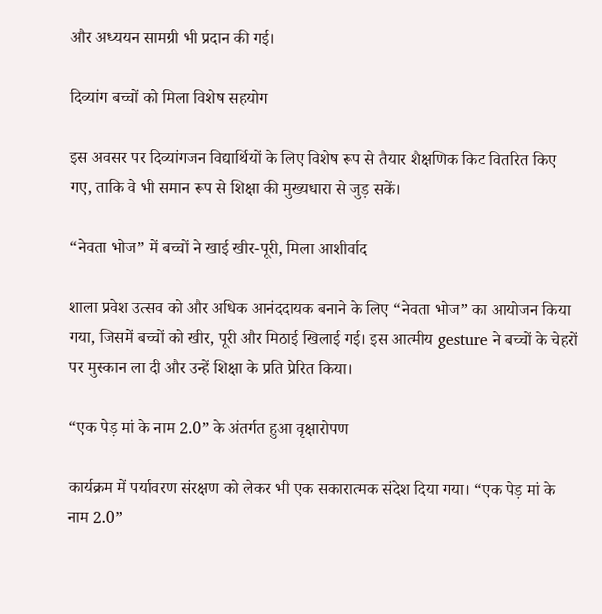और अध्ययन सामग्री भी प्रदान की गई।

दिव्यांग बच्चों को मिला विशेष सहयोग

इस अवसर पर दिव्यांगजन विद्यार्थियों के लिए विशेष रूप से तैयार शैक्षणिक किट वितरित किए गए, ताकि वे भी समान रूप से शिक्षा की मुख्यधारा से जुड़ सकें।

“नेवता भोज” में बच्चों ने खाई खीर-पूरी, मिला आशीर्वाद

शाला प्रवेश उत्सव को और अधिक आनंददायक बनाने के लिए “नेवता भोज” का आयोजन किया गया, जिसमें बच्चों को खीर, पूरी और मिठाई खिलाई गई। इस आत्मीय gesture ने बच्चों के चेहरों पर मुस्कान ला दी और उन्हें शिक्षा के प्रति प्रेरित किया।

“एक पेड़ मां के नाम 2.0” के अंतर्गत हुआ वृक्षारोपण

कार्यक्रम में पर्यावरण संरक्षण को लेकर भी एक सकारात्मक संदेश दिया गया। “एक पेड़ मां के नाम 2.0”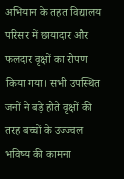अभियान के तहत विद्यालय परिसर में छायादार और फलदार वृक्षों का रोपण किया गया। सभी उपस्थित जनों ने बड़े होते वृक्षों की तरह बच्चों के उज्ज्वल भविष्य की कामना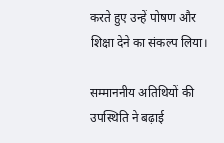करते हुए उन्हें पोषण और शिक्षा देने का संकल्प लिया।

सम्माननीय अतिथियों की उपस्थिति ने बढ़ाई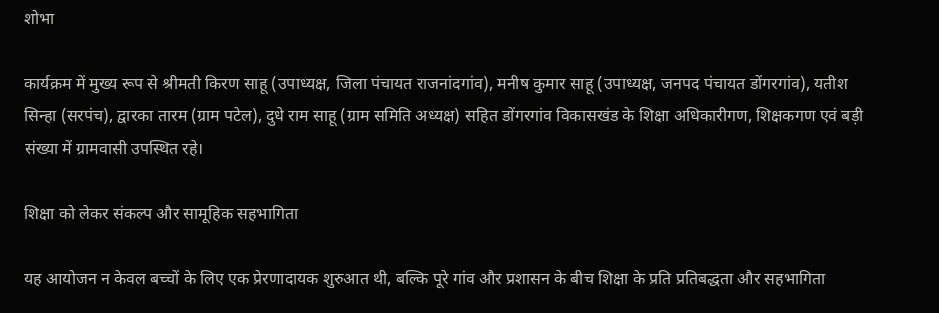शोभा

कार्यक्रम में मुख्य रूप से श्रीमती किरण साहू (उपाध्यक्ष, जिला पंचायत राजनांदगांव), मनीष कुमार साहू (उपाध्यक्ष, जनपद पंचायत डोंगरगांव), यतीश सिन्हा (सरपंच), द्वारका तारम (ग्राम पटेल), दुधे राम साहू (ग्राम समिति अध्यक्ष) सहित डोंगरगांव विकासखंड के शिक्षा अधिकारीगण, शिक्षकगण एवं बड़ी संख्या में ग्रामवासी उपस्थित रहे।

शिक्षा को लेकर संकल्प और सामूहिक सहभागिता

यह आयोजन न केवल बच्चों के लिए एक प्रेरणादायक शुरुआत थी, बल्कि पूरे गांव और प्रशासन के बीच शिक्षा के प्रति प्रतिबद्धता और सहभागिता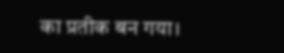का प्रतीक बन गया।